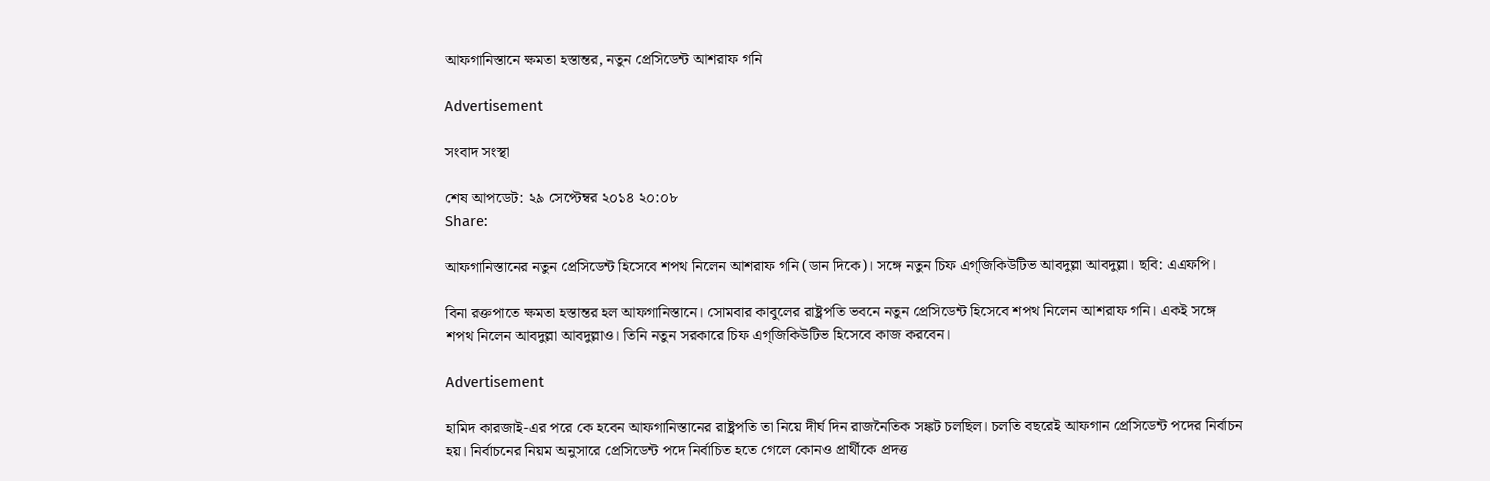আফগানিস্তানে ক্ষমতা হস্তান্তর, নতুন প্রেসিডেন্ট আশরাফ গনি

Advertisement

সংবাদ সংস্থা

শেষ আপডেট: ২৯ সেপ্টেম্বর ২০১৪ ২০:০৮
Share:

আফগানিস্তানের নতুন প্রেসিডেন্ট হিসেবে শপথ নিলেন আশরাফ গনি (ডান দিকে)। সঙ্গে নতুন চিফ এগ্‌জিকিউটিভ আবদুল্লা আবদুল্লা। ছবি: এএফপি।

বিনা রক্তপাতে ক্ষমতা হস্তান্তর হল আফগানিস্তানে। সোমবার কাবুলের রাষ্ট্রপতি ভবনে নতুন প্রেসিডেন্ট হিসেবে শপথ নিলেন আশরাফ গনি। একই সঙ্গে শপথ নিলেন আবদুল্লা আবদুল্লাও। তিনি নতুন সরকারে চিফ এগ্‌জিকিউটিভ হিসেবে কাজ করবেন।

Advertisement

হামিদ কারজাই-এর পরে কে হবেন আফগানিস্তানের রাষ্ট্রপতি তা নিয়ে দীর্ঘ দিন রাজনৈতিক সঙ্কট চলছিল। চলতি বছরেই আফগান প্রেসিডেন্ট পদের নির্বাচন হয়। নির্বাচনের নিয়ম অনুসারে প্রেসিডেন্ট পদে নির্বাচিত হতে গেলে কোনও প্রার্থীকে প্রদত্ত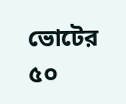ভোটের ৫০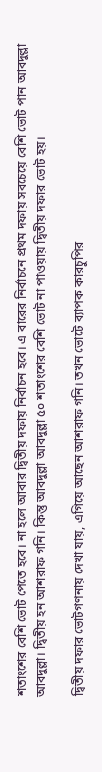শতাংশের বেশি ভোট পেতে হবে। না হলে আবার দ্বিতীয় দফায় নির্বাচন হবে। এ বারের নির্বাচনে প্রথম দফায় সবচেয়ে বেশি ভোট পান আবদুল্লা আবদুল্লা। দ্বিতীয় হন আশরাফ গনি। কিন্তু আবদুল্লা আবদুল্লা ৫০ শতাংশের বেশি ভোট না পাওয়ায় দ্বিতীয় দফার ভোট হয়।

দ্বিতীয় দফার ভোটগণনায় দেখা যায়, এগিয়ে আছেন আশরাফ গনি। তখন ভোটে ব্যাপক কারচুপির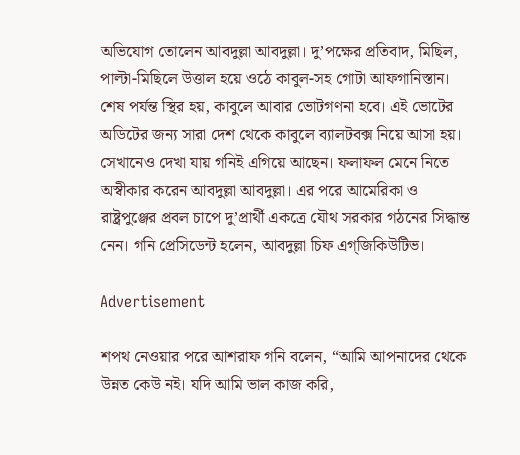অভিযোগ তোলেন আবদুল্লা আবদুল্লা। দু’পক্ষের প্রতিবাদ, মিছিল, পাল্টা-মিছিলে উত্তাল হয়ে ওঠে কাবুল-সহ গোটা আফগানিস্তান। শেষ পর্যন্ত স্থির হয়, কাবুলে আবার ভোটগণনা হবে। এই ভোটের অডিটের জন্য সারা দেশ থেকে কাবুলে ব্যালটবক্স নিয়ে আসা হয়। সেখানেও দেখা যায় গনিই এগিয়ে আছেন। ফলাফল মেনে নিতে অস্বীকার করেন আবদুল্লা আবদুল্লা। এর পরে আমেরিকা ও রাষ্ট্রপুঞ্জের প্রবল চাপে দু’প্রার্থী একত্রে যৌথ সরকার গঠনের সিদ্ধান্ত নেন। গনি প্রেসিডেন্ট হলেন, আবদুল্লা চিফ এগ্‌জিকিউটিভ।

Advertisement

শপথ নেওয়ার পরে আশরাফ গনি বলেন, “আমি আপনাদের থেকে উন্নত কেউ নই। যদি আমি ভাল কাজ করি,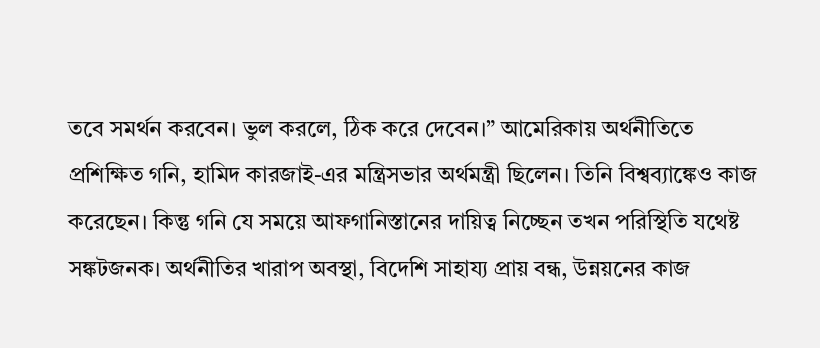তবে সমর্থন করবেন। ভুল করলে, ঠিক করে দেবেন।” আমেরিকায় অর্থনীতিতে প্রশিক্ষিত গনি, হামিদ কারজাই-এর মন্ত্রিসভার অর্থমন্ত্রী ছিলেন। তিনি বিশ্বব্যাঙ্কেও কাজ করেছেন। কিন্তু গনি যে সময়ে আফগানিস্তানের দায়িত্ব নিচ্ছেন তখন পরিস্থিতি যথেষ্ট সঙ্কটজনক। অর্থনীতির খারাপ অবস্থা, বিদেশি সাহায্য প্রায় বন্ধ, উন্নয়নের কাজ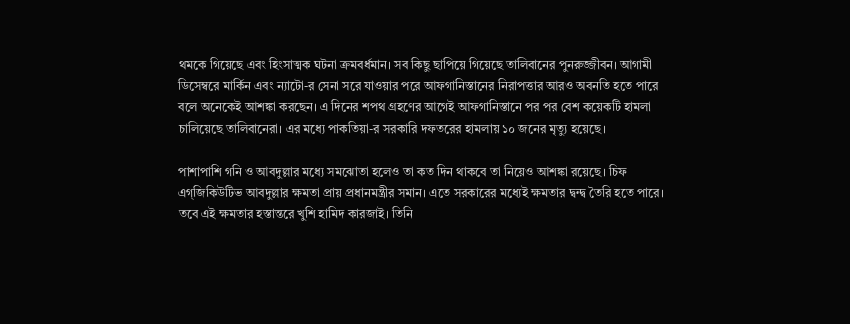থমকে গিয়েছে এবং হিংসাত্মক ঘটনা ক্রমবর্ধমান। সব কিছু ছাপিয়ে গিয়েছে তালিবানের পুনরুজ্জীবন। আগামী ডিসেম্বরে মার্কিন এবং ন্যাটো-র সেনা সরে যাওয়ার পরে আফগানিস্তানের নিরাপত্তার আরও অবনতি হতে পারে বলে অনেকেই আশঙ্কা করছেন। এ দিনের শপথ গ্রহণের আগেই আফগানিস্তানে পর পর বেশ কয়েকটি হামলা চালিয়েছে তালিবানেরা। এর মধ্যে পাকতিয়া-র সরকারি দফতরের হামলায় ১০ জনের মৃত্যু হয়েছে।

পাশাপাশি গনি ও আবদুল্লার মধ্যে সমঝোতা হলেও তা কত দিন থাকবে তা নিয়েও আশঙ্কা রয়েছে। চিফ এগ্‌জিকিউটিভ আবদুল্লার ক্ষমতা প্রায় প্রধানমন্ত্রীর সমান। এতে সরকারের মধ্যেই ক্ষমতার দ্বন্দ্ব তৈরি হতে পারে। তবে এই ক্ষমতার হস্তান্তরে খুশি হামিদ কারজাই। তিনি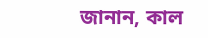জানান, কাল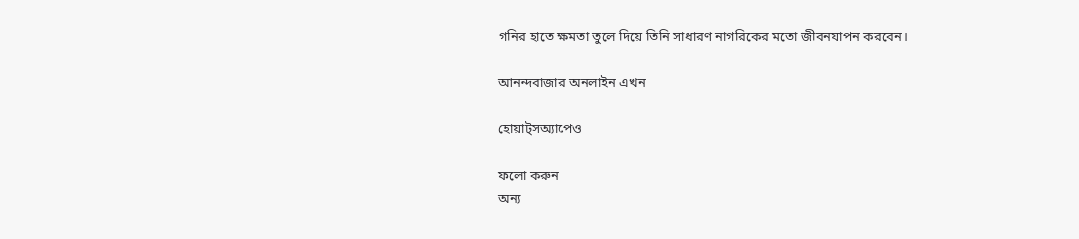গনির হাতে ক্ষমতা তুলে দিয়ে তিনি সাধারণ নাগরিকের মতো জীবনযাপন করবেন।

আনন্দবাজার অনলাইন এখন

হোয়াট্‌সঅ্যাপেও

ফলো করুন
অন্য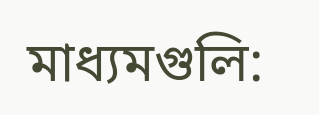মাধ্যমগুলি: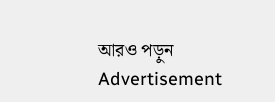আরও পড়ুন
Advertisement